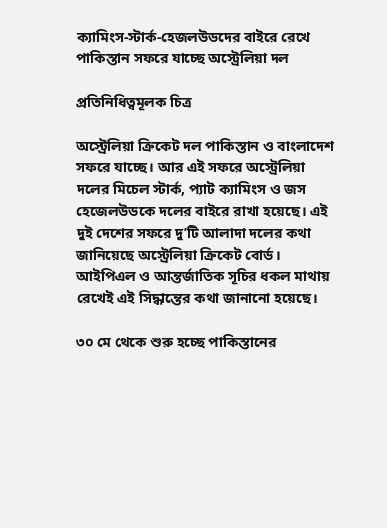ক্যামিংস-স্টার্ক-হেজলউডদের বাইরে রেখে পাকিস্তান সফরে যাচ্ছে অস্ট্রেলিয়া দল

প্রতিনিধিত্বমূলক চিত্র

অস্ট্রেলিয়া ক্রিকেট দল পাকিস্তান ও বাংলাদেশ সফরে যাচ্ছে। আর এই সফরে অস্ট্রেলিয়া দলের মিচেল স্টার্ক, প্যাট ক্যামিংস ও জস হেজেলউডকে দলের বাইরে রাখা হয়েছে। এই দুই দেশের সফরে দু’টি আলাদা দলের কথা জানিয়েছে অস্ট্রেলিয়া ক্রিকেট বোর্ড। আইপিএল ও আন্তর্জাতিক সূচির ধকল মাথায় রেখেই এই সিদ্ধান্তের কথা জানানো হয়েছে।

৩০ মে থেকে শুরু হচ্ছে পাকিস্তানের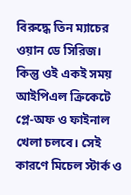বিরুদ্ধে তিন ম্যাচের ওয়ান ডে সিরিজ। কিন্তু ওই একই সময় আইপিএল ক্রিকেটে প্লে-অফ ও ফাইনাল খেলা চলবে। সেই কারণে মিচেল স্টার্ক ও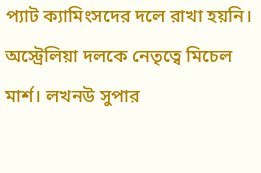প্যাট ক্যামিংসদের দলে রাখা হয়নি। অস্ট্রেলিয়া দলকে নেতৃত্বে মিচেল মার্শ। লখনউ সুপার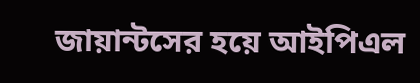জায়ান্টসের হয়ে আইপিএল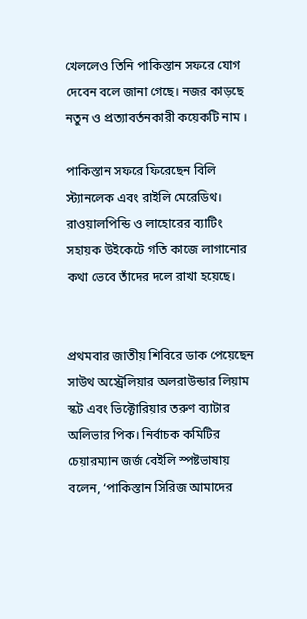খেললেও তিনি পাকিস্তান সফরে যোগ দেবেন বলে জানা গেছে। নজর কাড়ছে নতুন ও প্রত্যাবর্তনকারী কয়েকটি নাম ।

পাকিস্তান সফরে ফিরেছেন বিলি স্ট্যানলেক এবং রাইলি মেরেডিথ। রাওয়ালপিন্ডি ও লাহোরের ব্যাটিং সহায়ক উইকেটে গতি কাজে লাগানোর কথা ভেবে তাঁদের দলে রাখা হয়েছে।


প্রথমবার জাতীয় শিবিরে ডাক পেয়েছেন সাউথ অস্ট্রেলিয়ার অলরাউন্ডার লিয়াম স্কট এবং ভিক্টোরিয়ার তরুণ ব্যাটার অলিভার পিক। নির্বাচক কমিটির চেয়ারম্যান জর্জ বেইলি স্পষ্টভাষায় বলেন, ‘পাকিস্তান সিরিজ আমাদের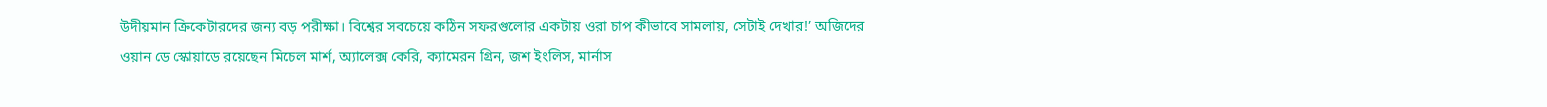উদীয়মান ক্রিকেটারদের জন্য বড় পরীক্ষা। বিশ্বের সবচেয়ে কঠিন সফরগুলোর একটায় ওরা চাপ কীভাবে সামলায়, সেটাই দেখার!’ অজিদের ওয়ান ডে স্কোয়াডে রয়েছেন মিচেল মার্শ, অ্যালেক্স কেরি, ক্যামেরন গ্রিন, জশ ইংলিস, মার্নাস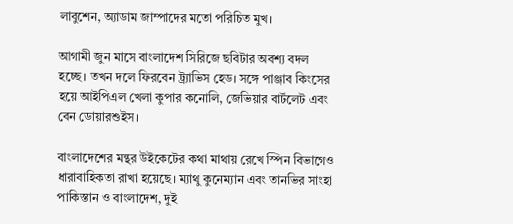লাবুশেন, অ্যাডাম জাম্পাদের মতো পরিচিত মুখ।

আগামী জুন মাসে বাংলাদেশ সিরিজে ছবিটার অবশ্য বদল হচ্ছে। তখন দলে ফিরবেন ট্র্যাভিস হেড। সঙ্গে পাঞ্জাব কিংসের হয়ে আইপিএল খেলা কুপার কনোলি, জেভিয়ার বার্টলেট এবং বেন ডোয়ারশুইস।

বাংলাদেশের মন্থর উইকেটের কথা মাথায় রেখে স্পিন বিভাগেও ধারাবাহিকতা রাখা হয়েছে। ম্যাথু কুনেম্যান এবং তানভির সাংহা পাকিস্তান ও বাংলাদেশ, দুই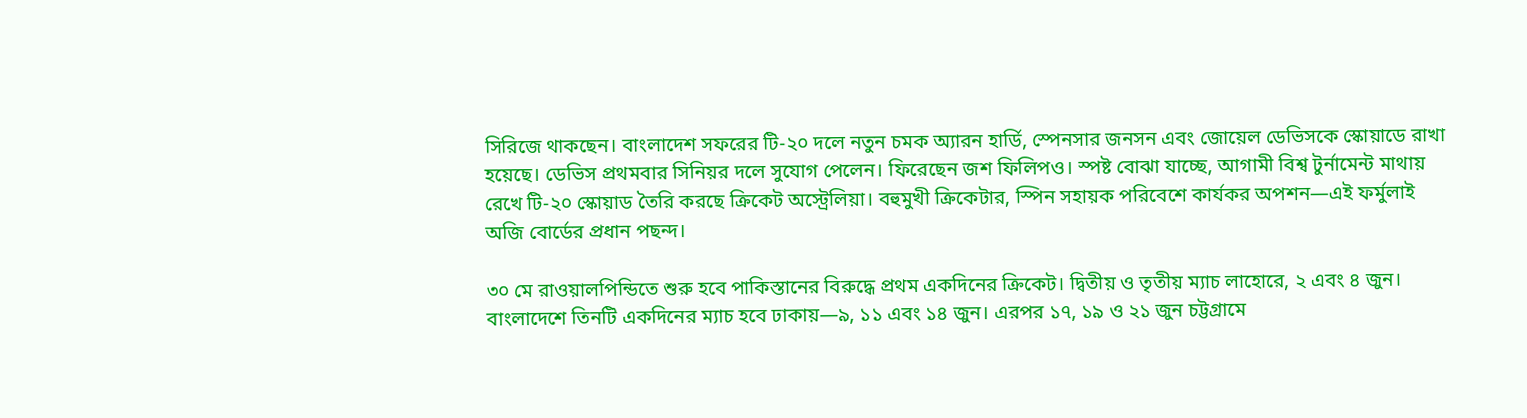সিরিজে থাকছেন। বাংলাদেশ সফরের টি-২০ দলে নতুন চমক অ্যারন হার্ডি, স্পেনসার জনসন এবং জোয়েল ডেভিসকে স্কোয়াডে রাখা হয়েছে। ডেভিস প্রথমবার সিনিয়র দলে সুযোগ পেলেন। ফিরেছেন জশ ফিলিপও। স্পষ্ট বোঝা যাচ্ছে, আগামী বিশ্ব টুর্নামেন্ট মাথায় রেখে টি-২০ স্কোয়াড তৈরি করছে ক্রিকেট অস্ট্রেলিয়া। বহুমুখী ক্রিকেটার, স্পিন সহায়ক পরিবেশে কার্যকর অপশন—এই ফর্মুলাই অজি বোর্ডের প্রধান পছন্দ।

৩০ মে রাওয়ালপিন্ডিতে শুরু হবে পাকিস্তানের বিরুদ্ধে প্রথম একদিনের ক্রিকেট। দ্বিতীয় ও তৃতীয় ম্যাচ লাহোরে, ২ এবং ৪ জুন। বাংলাদেশে তিনটি একদিনের ম্যাচ হবে ঢাকায়—৯, ১১ এবং ১৪ জুন। এরপর ১৭, ১৯ ও ২১ জুন চট্টগ্রামে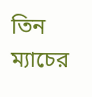তিন ম্যাচের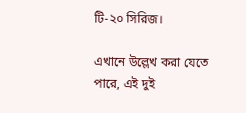টি-২০ সিরিজ।

এখানে উল্লেখ করা যেতে পারে, এই দুই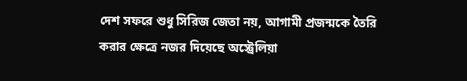দেশ সফরে শুধু সিরিজ জেতা নয়, আগামী প্রজন্মকে তৈরি করার ক্ষেত্রে নজর দিয়েছে অস্ট্রেলিয়া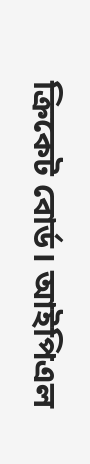ক্রিকেট বোর্ড। আইপিএল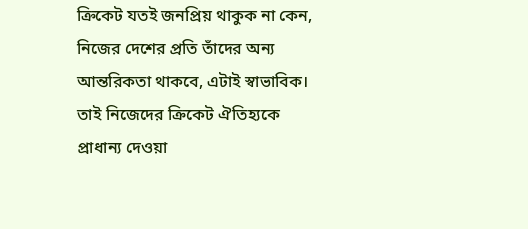ক্রিকেট যতই জনপ্রিয় থাকুক না কেন, নিজের দেশের প্রতি তাঁদের অন্য আন্তরিকতা থাকবে, এটাই স্বাভাবিক। তাই নিজেদের ক্রিকেট ঐতিহ্যকে প্রাধান্য দেওয়া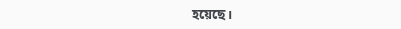হয়েছে।